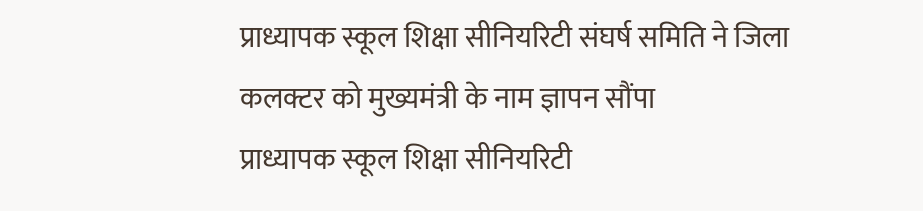प्राध्यापक स्कूल शिक्षा सीनियरिटी संघर्ष समिति ने जिला कलक्टर को मुख्यमंत्री के नाम ज्ञापन सौंपा
प्राध्यापक स्कूल शिक्षा सीनियरिटी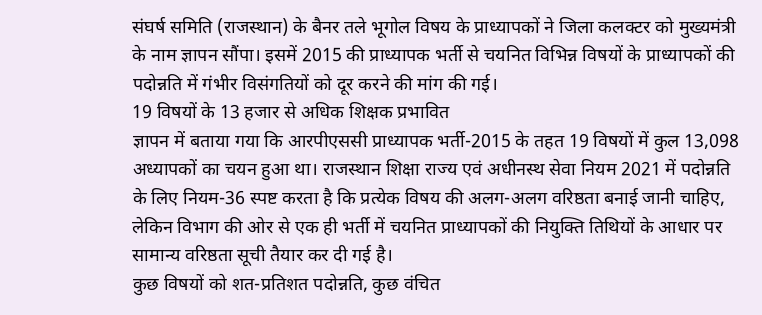संघर्ष समिति (राजस्थान) के बैनर तले भूगोल विषय के प्राध्यापकों ने जिला कलक्टर को मुख्यमंत्री के नाम ज्ञापन सौंपा। इसमें 2015 की प्राध्यापक भर्ती से चयनित विभिन्न विषयों के प्राध्यापकों की पदोन्नति में गंभीर विसंगतियों को दूर करने की मांग की गई।
19 विषयों के 13 हजार से अधिक शिक्षक प्रभावित
ज्ञापन में बताया गया कि आरपीएससी प्राध्यापक भर्ती-2015 के तहत 19 विषयों में कुल 13,098 अध्यापकों का चयन हुआ था। राजस्थान शिक्षा राज्य एवं अधीनस्थ सेवा नियम 2021 में पदोन्नति के लिए नियम-36 स्पष्ट करता है कि प्रत्येक विषय की अलग-अलग वरिष्ठता बनाई जानी चाहिए, लेकिन विभाग की ओर से एक ही भर्ती में चयनित प्राध्यापकों की नियुक्ति तिथियों के आधार पर सामान्य वरिष्ठता सूची तैयार कर दी गई है।
कुछ विषयों को शत-प्रतिशत पदोन्नति, कुछ वंचित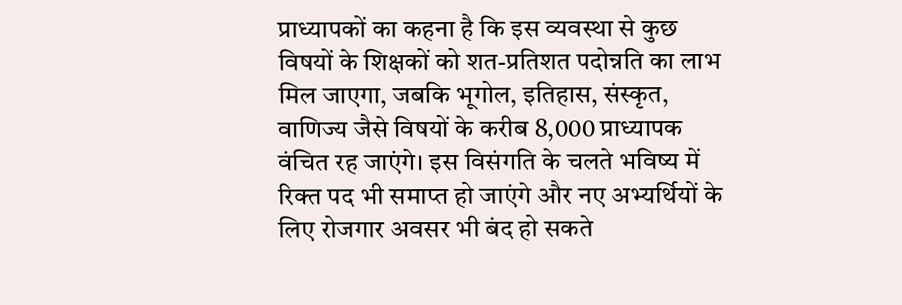प्राध्यापकों का कहना है कि इस व्यवस्था से कुछ विषयों के शिक्षकों को शत-प्रतिशत पदोन्नति का लाभ मिल जाएगा, जबकि भूगोल, इतिहास, संस्कृत, वाणिज्य जैसे विषयों के करीब 8,000 प्राध्यापक वंचित रह जाएंगे। इस विसंगति के चलते भविष्य में रिक्त पद भी समाप्त हो जाएंगे और नए अभ्यर्थियों के लिए रोजगार अवसर भी बंद हो सकते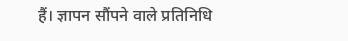हैं। ज्ञापन सौंपने वाले प्रतिनिधि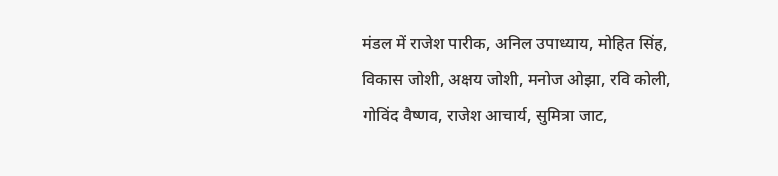मंडल में राजेश पारीक, अनिल उपाध्याय, मोहित सिंह, विकास जोशी, अक्षय जोशी, मनोज ओझा, रवि कोली, गोविंद वैष्णव, राजेश आचार्य, सुमित्रा जाट,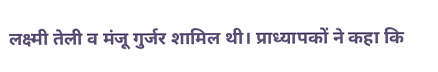लक्ष्मी तेली व मंजू गुर्जर शामिल थी। प्राध्यापकों ने कहा कि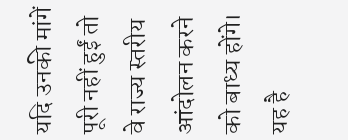यदि उनकी मांगें पूरी नहीं हुईं तो वे राज्य स्तरीय आंदोलन करने को बाध्य होंगे।
यह है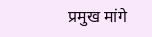प्रमुख मांगे